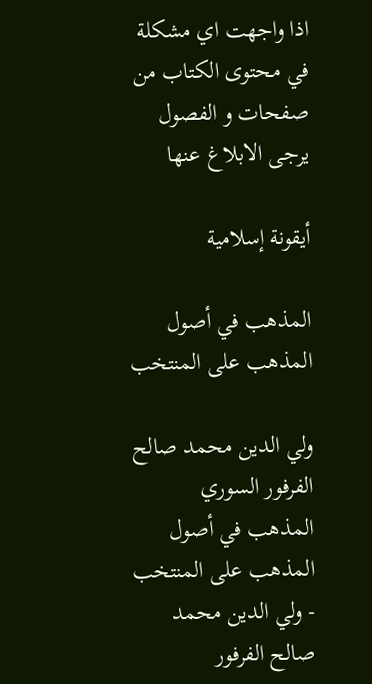اذا واجهت اي مشكلة في محتوى الكتاب من صفحات و الفصول يرجى الابلاغ عنها

أيقونة إسلامية

المذهب في أصول المذهب على المنتخب

ولي الدين محمد صالح الفرفور السوري
المذهب في أصول المذهب على المنتخب - ولي الدين محمد صالح الفرفور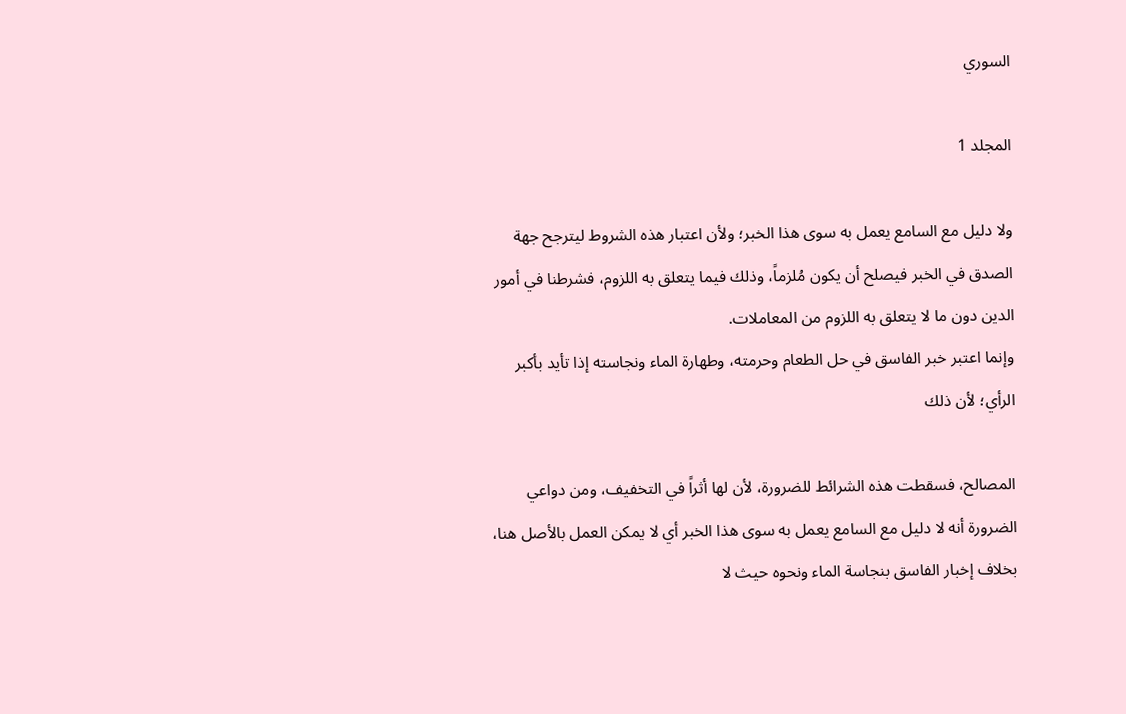السوري

المجلد 1

ولا دليل مع السامع يعمل به سوى هذا الخبر؛ ولأن اعتبار هذه الشروط ليترجح جهة الصدق في الخبر فيصلح أن يكون مُلزماً، وذلك فيما يتعلق به اللزوم، فشرطنا في أمور الدين دون ما لا يتعلق به اللزوم من المعاملات.
وإنما اعتبر خبر الفاسق في حل الطعام وحرمته، وطهارة الماء ونجاسته إذا تأيد بأكبر الرأي؛ لأن ذلك

المصالح، فسقطت هذه الشرائط للضرورة، لأن لها أثراً في التخفيف، ومن دواعي الضرورة أنه لا دليل مع السامع يعمل به سوى هذا الخبر أي لا يمكن العمل بالأصل هنا، بخلاف إخبار الفاسق بنجاسة الماء ونحوه حيث لا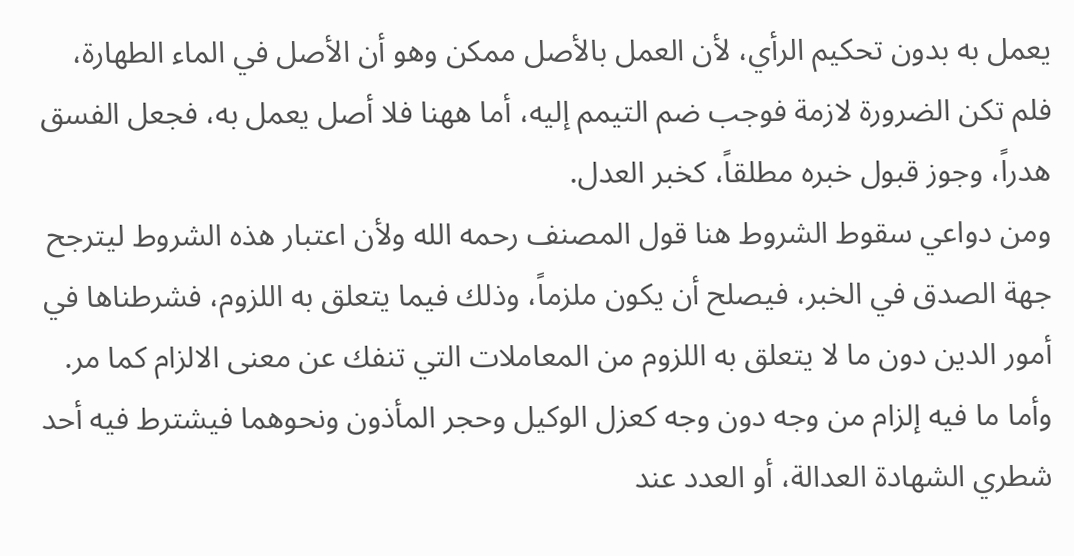يعمل به بدون تحكيم الرأي، لأن العمل بالأصل ممكن وهو أن الأصل في الماء الطهارة، فلم تكن الضرورة لازمة فوجب ضم التيمم إليه، أما ههنا فلا أصل يعمل به، فجعل الفسق هدراً، وجوز قبول خبره مطلقاً، كخبر العدل.
ومن دواعي سقوط الشروط هنا قول المصنف رحمه الله ولأن اعتبار هذه الشروط ليترجح جهة الصدق في الخبر، فيصلح أن يكون ملزماً، وذلك فيما يتعلق به اللزوم، فشرطناها في أمور الدين دون ما لا يتعلق به اللزوم من المعاملات التي تنفك عن معنى الالزام كما مر.
وأما ما فيه إلزام من وجه دون وجه كعزل الوكيل وحجر المأذون ونحوهما فيشترط فيه أحد شطري الشهادة العدالة، أو العدد عند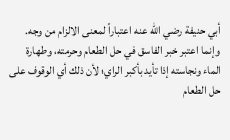أبي حنيفة رضي الله عنه اعتباراً لمعنى الالزام من وجه.
وإنما اعتبر خبر الفاسق في حل الطعام وحرمته، وطهارة الماء ونجاسته إذا تأيد بأكبر الراي؛ لأن ذلك أي الوقوف على حل الطعام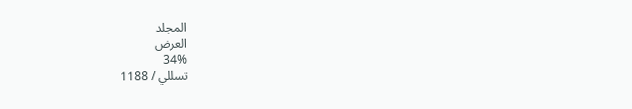المجلد
العرض
34%
تسللي / 1188